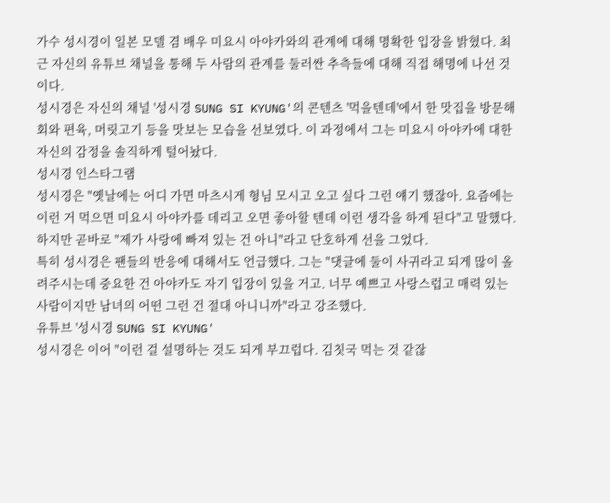가수 성시경이 일본 모델 겸 배우 미요시 아야카와의 관계에 대해 명확한 입장을 밝혔다. 최근 자신의 유튜브 채널을 통해 두 사람의 관계를 둘러싼 추측들에 대해 직접 해명에 나선 것이다.
성시경은 자신의 채널 '성시경 SUNG SI KYUNG'의 콘텐츠 '먹을텐데'에서 한 맛집을 방문해 회와 편육, 머릿고기 등을 맛보는 모습을 선보였다. 이 과정에서 그는 미요시 아야카에 대한 자신의 감정을 솔직하게 털어놨다.
성시경 인스타그램
성시경은 "옛날에는 어디 가면 마츠시게 형님 모시고 오고 싶다 그런 얘기 했잖아. 요즘에는 이런 거 먹으면 미요시 아야카를 데리고 오면 좋아할 텐데 이런 생각을 하게 된다"고 말했다. 하지만 곧바로 "제가 사랑에 빠져 있는 건 아니"라고 단호하게 선을 그었다.
특히 성시경은 팬들의 반응에 대해서도 언급했다. 그는 "댓글에 둘이 사귀라고 되게 많이 올려주시는데 중요한 건 아야카도 자기 입장이 있을 거고. 너무 예쁘고 사랑스럽고 매력 있는 사람이지만 남녀의 어떤 그런 건 절대 아니니까"라고 강조했다.
유튜브 '성시경 SUNG SI KYUNG'
성시경은 이어 "이런 걸 설명하는 것도 되게 부끄럽다. 김칫국 먹는 것 같잖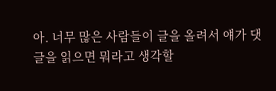아. 너무 많은 사람들이 글을 올려서 얘가 댓글을 읽으면 뭐라고 생각할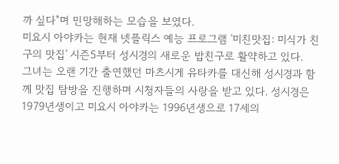까 싶다"며 민망해하는 모습을 보였다.
미요시 아야카는 현재 넷플릭스 예능 프로그램 '미친맛집: 미식가 친구의 맛집' 시즌5부터 성시경의 새로운 밥친구로 활약하고 있다.
그녀는 오랜 기간 출연했던 마츠시게 유타카를 대신해 성시경과 함께 맛집 탐방을 진행하며 시청자들의 사랑을 받고 있다. 성시경은 1979년생이고 미요시 아야카는 1996년생으로 17세의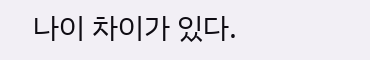나이 차이가 있다.